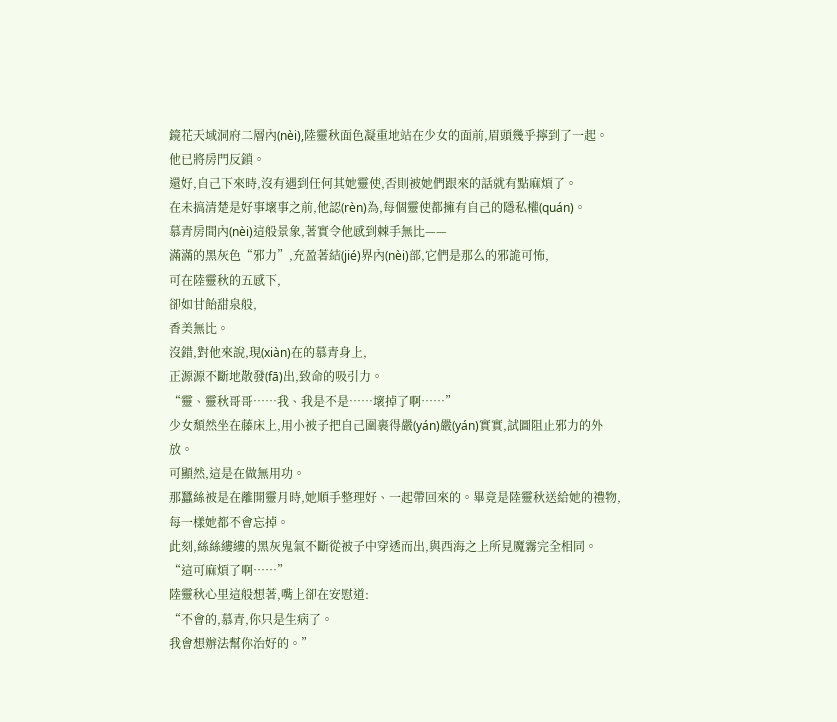鏡花天域洞府二層內(nèi),陸靈秋面色凝重地站在少女的面前,眉頭幾乎擰到了一起。
他已將房門反鎖。
還好,自己下來時,沒有遇到任何其她靈使,否則被她們跟來的話就有點麻煩了。
在未搞清楚是好事壞事之前,他認(rèn)為,每個靈使都擁有自己的隱私權(quán)。
慕青房間內(nèi)這般景象,著實令他感到棘手無比——
滿滿的黑灰色“邪力”,充盈著結(jié)界內(nèi)部,它們是那么的邪詭可怖,
可在陸靈秋的五感下,
卻如甘飴甜泉般,
香美無比。
沒錯,對他來說,現(xiàn)在的慕青身上,
正源源不斷地散發(fā)出,致命的吸引力。
“靈、靈秋哥哥……我、我是不是……壞掉了啊……”
少女頹然坐在藤床上,用小被子把自己圍裹得嚴(yán)嚴(yán)實實,試圖阻止邪力的外放。
可顯然,這是在做無用功。
那蠶絲被是在離開靈月時,她順手整理好、一起帶回來的。畢竟是陸靈秋送給她的禮物,每一樣她都不會忘掉。
此刻,絲絲縷縷的黑灰鬼氣不斷從被子中穿透而出,與西海之上所見魔霧完全相同。
“這可麻煩了啊……”
陸靈秋心里這般想著,嘴上卻在安慰道:
“不會的,慕青,你只是生病了。
我會想辦法幫你治好的。”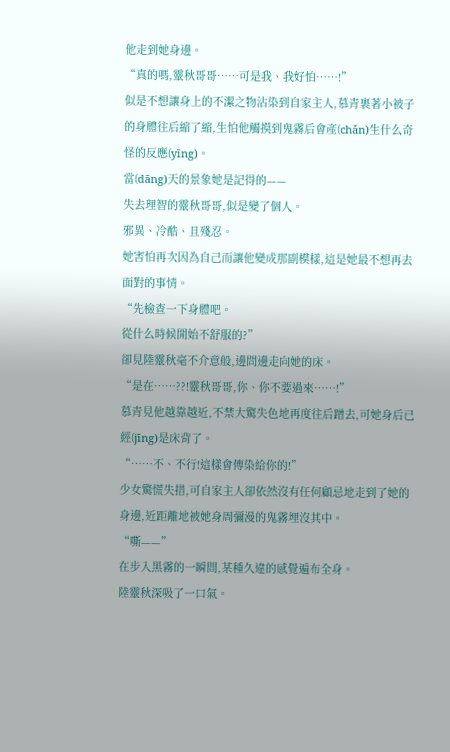他走到她身邊。
“真的嗎,靈秋哥哥……可是我、我好怕……!”
似是不想讓身上的不潔之物沾染到自家主人,慕青裹著小被子的身體往后縮了縮,生怕他觸摸到鬼霧后會產(chǎn)生什么奇怪的反應(yīng)。
當(dāng)天的景象她是記得的——
失去理智的靈秋哥哥,似是變了個人。
邪異、冷酷、且殘忍。
她害怕再次因為自己而讓他變成那副模樣,這是她最不想再去面對的事情。
“先檢查一下身體吧。
從什么時候開始不舒服的?”
卻見陸靈秋毫不介意般,邊問邊走向她的床。
“是在……??!靈秋哥哥,你、你不要過來……!”
慕青見他越靠越近,不禁大驚失色地再度往后蹭去,可她身后已經(jīng)是床背了。
“……不、不行!這樣會傳染給你的!”
少女驚慌失措,可自家主人卻依然沒有任何顧忌地走到了她的身邊,近距離地被她身周彌漫的鬼霧埋沒其中。
“嘶——”
在步入黑霧的一瞬間,某種久違的感覺遍布全身。
陸靈秋深吸了一口氣。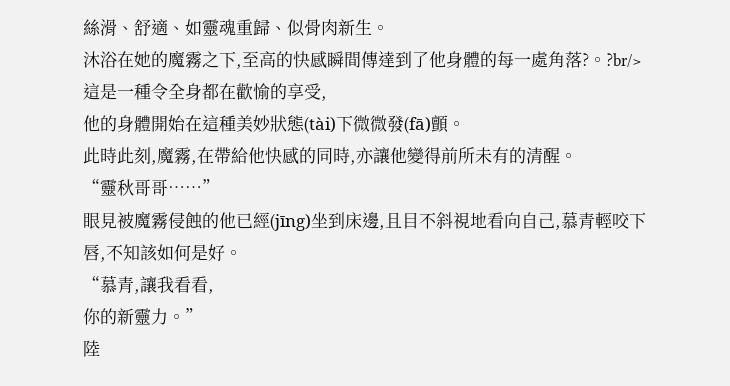絲滑、舒適、如靈魂重歸、似骨肉新生。
沐浴在她的魔霧之下,至高的快感瞬間傳達到了他身體的每一處角落?。?br/>
這是一種令全身都在歡愉的享受,
他的身體開始在這種美妙狀態(tài)下微微發(fā)顫。
此時此刻,魔霧,在帶給他快感的同時,亦讓他變得前所未有的清醒。
“靈秋哥哥……”
眼見被魔霧侵蝕的他已經(jīng)坐到床邊,且目不斜視地看向自己,慕青輕咬下唇,不知該如何是好。
“慕青,讓我看看,
你的新靈力。”
陸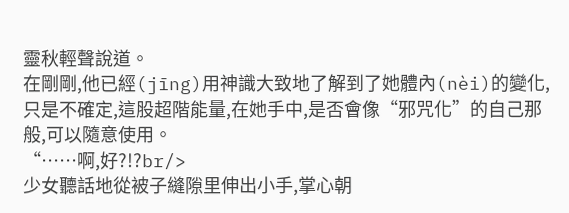靈秋輕聲說道。
在剛剛,他已經(jīng)用神識大致地了解到了她體內(nèi)的變化,只是不確定,這股超階能量,在她手中,是否會像“邪咒化”的自己那般,可以隨意使用。
“……啊,好?!?br/>
少女聽話地從被子縫隙里伸出小手,掌心朝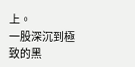上。
一股深沉到極致的黑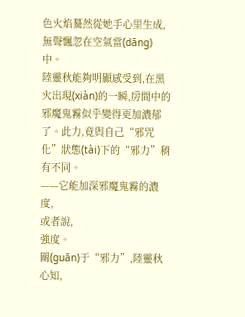色火焰驀然從她手心里生成,無聲飄忽在空氣當(dāng)中。
陸靈秋能夠明顯感受到,在黑火出現(xiàn)的一瞬,房間中的邪魔鬼霧似乎變得更加濃郁了。此力,竟與自己“邪咒化”狀態(tài)下的“邪力”稍有不同。
——它能加深邪魔鬼霧的濃度,
或者說,
強度。
關(guān)于“邪力”,陸靈秋心知,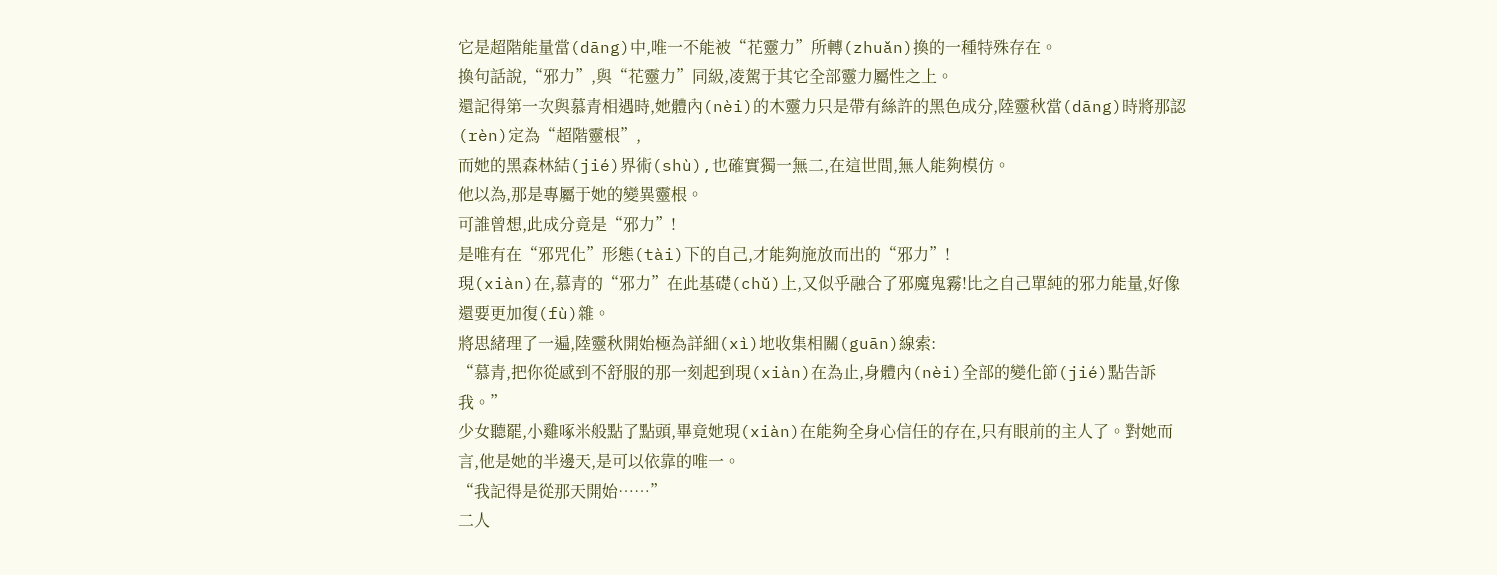它是超階能量當(dāng)中,唯一不能被“花靈力”所轉(zhuǎn)換的一種特殊存在。
換句話說,“邪力”,與“花靈力”同級,凌駕于其它全部靈力屬性之上。
還記得第一次與慕青相遇時,她體內(nèi)的木靈力只是帶有絲許的黑色成分,陸靈秋當(dāng)時將那認(rèn)定為“超階靈根”,
而她的黑森林結(jié)界術(shù),也確實獨一無二,在這世間,無人能夠模仿。
他以為,那是專屬于她的變異靈根。
可誰曾想,此成分竟是“邪力”!
是唯有在“邪咒化”形態(tài)下的自己,才能夠施放而出的“邪力”!
現(xiàn)在,慕青的“邪力”在此基礎(chǔ)上,又似乎融合了邪魔鬼霧!比之自己單純的邪力能量,好像還要更加復(fù)雜。
將思緒理了一遍,陸靈秋開始極為詳細(xì)地收集相關(guān)線索:
“慕青,把你從感到不舒服的那一刻起到現(xiàn)在為止,身體內(nèi)全部的變化節(jié)點告訴我。”
少女聽罷,小雞啄米般點了點頭,畢竟她現(xiàn)在能夠全身心信任的存在,只有眼前的主人了。對她而言,他是她的半邊天,是可以依靠的唯一。
“我記得是從那天開始……”
二人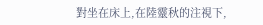對坐在床上,在陸靈秋的注視下,